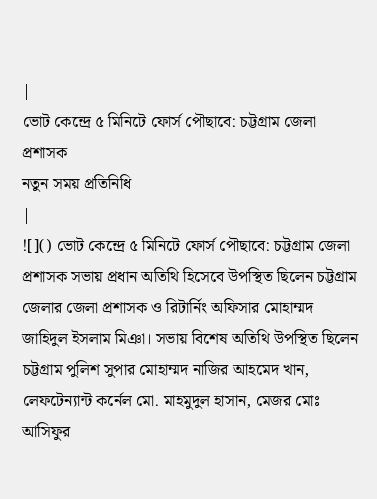|
ভোট কেন্দ্রে ৫ মিনিটে ফোর্স পৌছাবে: চট্টগ্রাম জেলা প্রশাসক
নতুন সময় প্রতিনিধি
|
![]() ভোট কেন্দ্রে ৫ মিনিটে ফোর্স পৌছাবে: চট্টগ্রাম জেলা প্রশাসক সভায় প্রধান অতিথি হিসেবে উপস্থিত ছিলেন চট্টগ্রাম জেলার জেলা প্রশাসক ও রিটার্নিং অফিসার মোহাম্মদ জাহিদুল ইসলাম মিঞা। সভায় বিশেষ অতিথি উপস্থিত ছিলেন চট্টগ্রাম পুলিশ সুপার মোহাম্মদ নাজির আহমেদ খান, লেফটেন্যান্ট কর্নেল মো. মাহমুদুল হাসান, মেজর মোঃ আসিফুর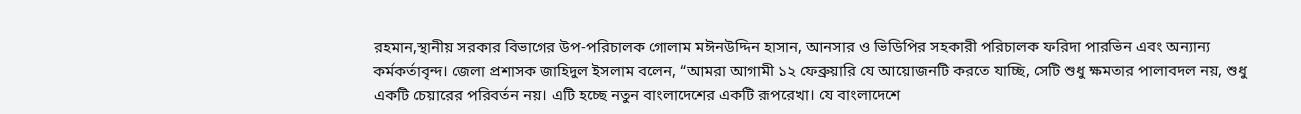রহমান,স্থানীয় সরকার বিভাগের উপ-পরিচালক গোলাম মঈনউদ্দিন হাসান, আনসার ও ভিডিপির সহকারী পরিচালক ফরিদা পারভিন এবং অন্যান্য কর্মকর্তাবৃন্দ। জেলা প্রশাসক জাহিদুল ইসলাম বলেন, “আমরা আগামী ১২ ফেব্রুয়ারি যে আয়োজনটি করতে যাচ্ছি, সেটি শুধু ক্ষমতার পালাবদল নয়, শুধু একটি চেয়ারের পরিবর্তন নয়। এটি হচ্ছে নতুন বাংলাদেশের একটি রূপরেখা। যে বাংলাদেশে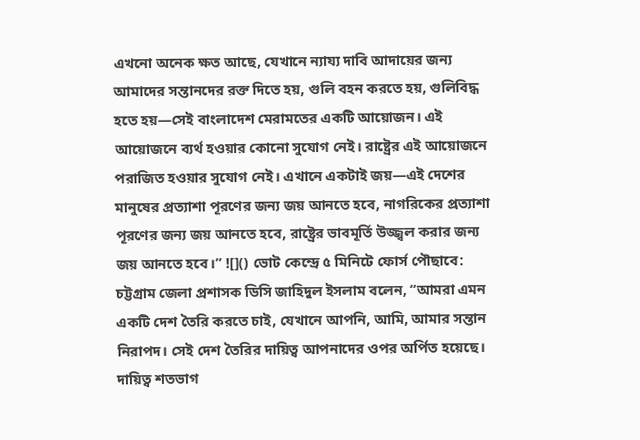এখনো অনেক ক্ষত আছে, যেখানে ন্যায্য দাবি আদায়ের জন্য আমাদের সন্তানদের রক্ত দিতে হয়, গুলি বহন করতে হয়, গুলিবিদ্ধ হতে হয়—সেই বাংলাদেশ মেরামতের একটি আয়োজন। এই আয়োজনে ব্যর্থ হওয়ার কোনো সুযোগ নেই। রাষ্ট্রের এই আয়োজনে পরাজিত হওয়ার সুযোগ নেই। এখানে একটাই জয়—এই দেশের মানুষের প্রত্যাশা পূরণের জন্য জয় আনতে হবে, নাগরিকের প্রত্যাশা পূরণের জন্য জয় আনতে হবে, রাষ্ট্রের ভাবমূর্তি উজ্জ্বল করার জন্য জয় আনতে হবে।” ![]() ভোট কেন্দ্রে ৫ মিনিটে ফোর্স পৌছাবে: চট্টগ্রাম জেলা প্রশাসক ডিসি জাহিদুল ইসলাম বলেন, “আমরা এমন একটি দেশ তৈরি করতে চাই, যেখানে আপনি, আমি, আমার সন্তান নিরাপদ। সেই দেশ তৈরির দায়িত্ব আপনাদের ওপর অর্পিত হয়েছে। দায়িত্ব শতভাগ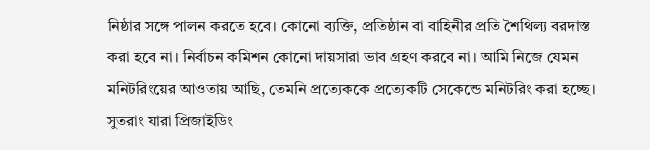নিষ্ঠার সঙ্গে পালন করতে হবে। কোনো ব্যক্তি, প্রতিষ্ঠান বা বাহিনীর প্রতি শৈথিল্য বরদাস্ত করা হবে না। নির্বাচন কমিশন কোনো দায়সারা ভাব গ্রহণ করবে না। আমি নিজে যেমন মনিটরিংয়ের আওতায় আছি, তেমনি প্রত্যেককে প্রত্যেকটি সেকেন্ডে মনিটরিং করা হচ্ছে। সুতরাং যারা প্রিজাইডিং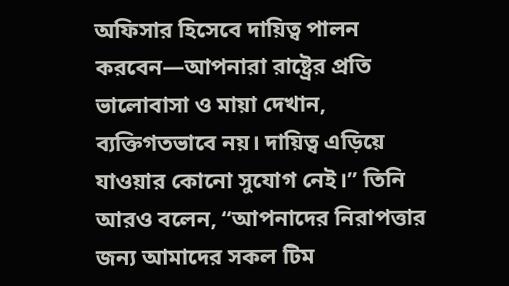অফিসার হিসেবে দায়িত্ব পালন করবেন—আপনারা রাষ্ট্রের প্রতি ভালোবাসা ও মায়া দেখান, ব্যক্তিগতভাবে নয়। দায়িত্ব এড়িয়ে যাওয়ার কোনো সুযোগ নেই।” তিনি আরও বলেন, “আপনাদের নিরাপত্তার জন্য আমাদের সকল টিম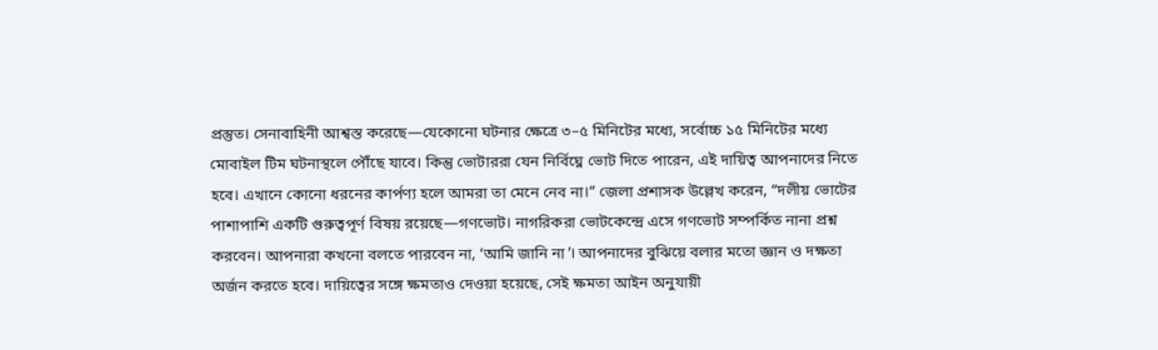প্রস্তুত। সেনাবাহিনী আশ্বস্ত করেছে—যেকোনো ঘটনার ক্ষেত্রে ৩–৫ মিনিটের মধ্যে, সর্বোচ্চ ১৫ মিনিটের মধ্যে মোবাইল টিম ঘটনাস্থলে পৌঁছে যাবে। কিন্তু ভোটাররা যেন নির্বিঘ্নে ভোট দিতে পারেন, এই দায়িত্ব আপনাদের নিতে হবে। এখানে কোনো ধরনের কার্পণ্য হলে আমরা তা মেনে নেব না।” জেলা প্রশাসক উল্লেখ করেন, “দলীয় ভোটের পাশাপাশি একটি গুরুত্বপূর্ণ বিষয় রয়েছে—গণভোট। নাগরিকরা ভোটকেন্দ্রে এসে গণভোট সম্পর্কিত নানা প্রশ্ন করবেন। আপনারা কখনো বলতে পারবেন না, ‘আমি জানি না’। আপনাদের বুঝিয়ে বলার মতো জ্ঞান ও দক্ষতা অর্জন করতে হবে। দায়িত্বের সঙ্গে ক্ষমতাও দেওয়া হয়েছে, সেই ক্ষমতা আইন অনুযায়ী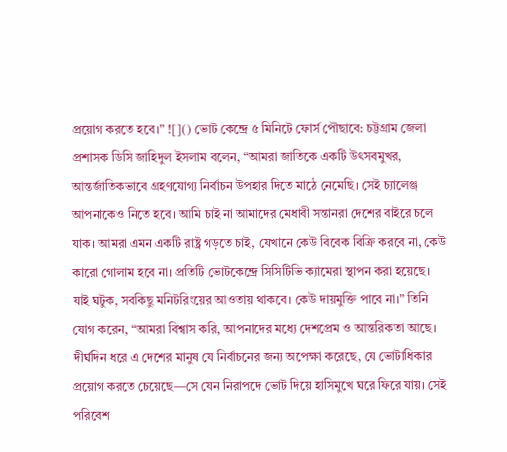প্রয়োগ করতে হবে।” ![]() ভোট কেন্দ্রে ৫ মিনিটে ফোর্স পৌছাবে: চট্টগ্রাম জেলা প্রশাসক ডিসি জাহিদুল ইসলাম বলেন, “আমরা জাতিকে একটি উৎসবমুখর, আন্তর্জাতিকভাবে গ্রহণযোগ্য নির্বাচন উপহার দিতে মাঠে নেমেছি। সেই চ্যালেঞ্জ আপনাকেও নিতে হবে। আমি চাই না আমাদের মেধাবী সন্তানরা দেশের বাইরে চলে যাক। আমরা এমন একটি রাষ্ট্র গড়তে চাই, যেখানে কেউ বিবেক বিক্রি করবে না, কেউ কারো গোলাম হবে না। প্রতিটি ভোটকেন্দ্রে সিসিটিভি ক্যামেরা স্থাপন করা হয়েছে। যাই ঘটুক, সবকিছু মনিটরিংয়ের আওতায় থাকবে। কেউ দায়মুক্তি পাবে না।” তিনি যোগ করেন, “আমরা বিশ্বাস করি, আপনাদের মধ্যে দেশপ্রেম ও আন্তরিকতা আছে। দীর্ঘদিন ধরে এ দেশের মানুষ যে নির্বাচনের জন্য অপেক্ষা করেছে, যে ভোটাধিকার প্রয়োগ করতে চেয়েছে—সে যেন নিরাপদে ভোট দিয়ে হাসিমুখে ঘরে ফিরে যায়। সেই পরিবেশ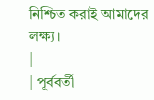নিশ্চিত করাই আমাদের লক্ষ্য।
|
| পূর্ববর্তী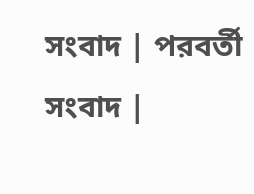সংবাদ | পরবর্তী সংবাদ |